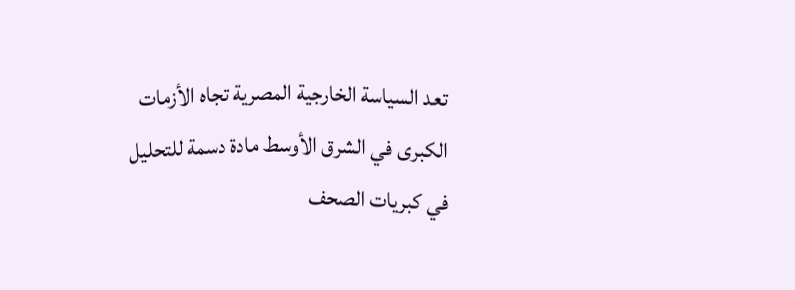تعد السياسة الخارجية المصرية تجاه الأزمات الكبرى في الشرق الأوسط مادة دسمة للتحليل في كبريات الصحف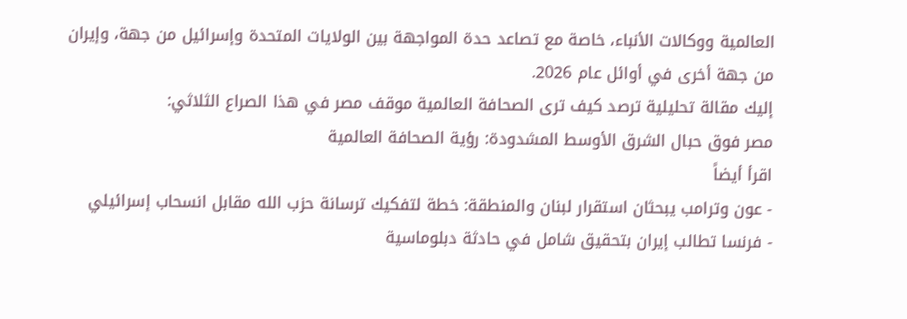العالمية ووكالات الأنباء، خاصة مع تصاعد حدة المواجهة بين الولايات المتحدة وإسرائيل من جهة، وإيران من جهة أخرى في أوائل عام 2026.
إليك مقالة تحليلية ترصد كيف ترى الصحافة العالمية موقف مصر في هذا الصراع الثلاثي:
مصر فوق حبال الشرق الأوسط المشدودة: رؤية الصحافة العالمية
اقرأ أيضاً
- عون وترامب يبحثان استقرار لبنان والمنطقة: خطة لتفكيك ترسانة حزب الله مقابل انسحاب إسرائيلي
- فرنسا تطالب إيران بتحقيق شامل في حادثة دبلوماسية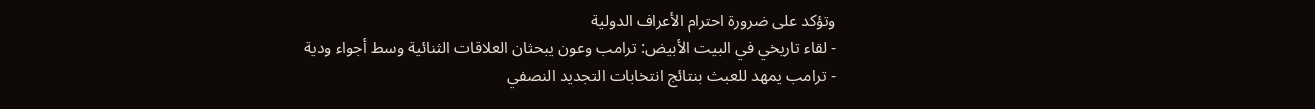وتؤكد على ضرورة احترام الأعراف الدولية
- لقاء تاريخي في البيت الأبيض: ترامب وعون يبحثان العلاقات الثنائية وسط أجواء ودية
- ترامب يمهد للعبث بنتائج انتخابات التجديد النصفي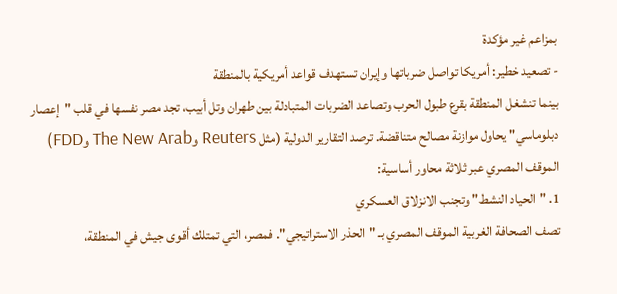بمزاعم غير مؤكدة
- تصعيد خطير: أمريكا تواصل ضرباتها وإيران تستهدف قواعد أمريكية بالمنطقة
بينما تنشغل المنطقة بقرع طبول الحرب وتصاعد الضربات المتبادلة بين طهران وتل أبيب، تجد مصر نفسها في قلب "إعصار دبلوماسي" يحاول موازنة مصالح متناقضة. ترصد التقارير الدولية (مثل Reuters وThe New Arab وFDD) الموقف المصري عبر ثلاثة محاور أساسية:
1. "الحياد النشط" وتجنب الانزلاق العسكري
تصف الصحافة الغربية الموقف المصري بـ "الحذر الاستراتيجي". فمصر، التي تمتلك أقوى جيش في المنطقة،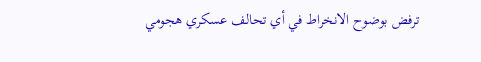ترفض بوضوح الانخراط في أي تحالف عسكري هجومي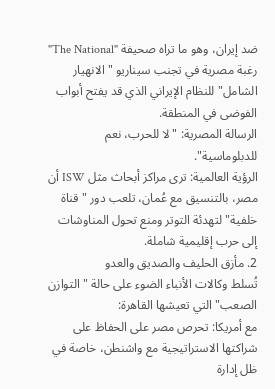ضد إيران، وهو ما تراه صحيفة "The National" رغبة مصرية في تجنب سيناريو "الانهيار الشامل" للنظام الإيراني الذي قد يفتح أبواب الفوضى في المنطقة.
الرسالة المصرية: "لا للحرب، نعم للدبلوماسية".
الرؤية العالمية: ترى مراكز أبحاث مثل ISW أن مصر، بالتنسيق مع عُمان، تلعب دور "قناة خلفية" لتهدئة التوتر ومنع تحول المناوشات إلى حرب إقليمية شاملة.
2. مأزق الحليف والصديق والعدو
تُسلط وكالات الأنباء الضوء على حالة "التوازن الصعب" التي تعيشها القاهرة:
مع أمريكا: تحرص مصر على الحفاظ على شراكتها الاستراتيجية مع واشنطن، خاصة في ظل إدارة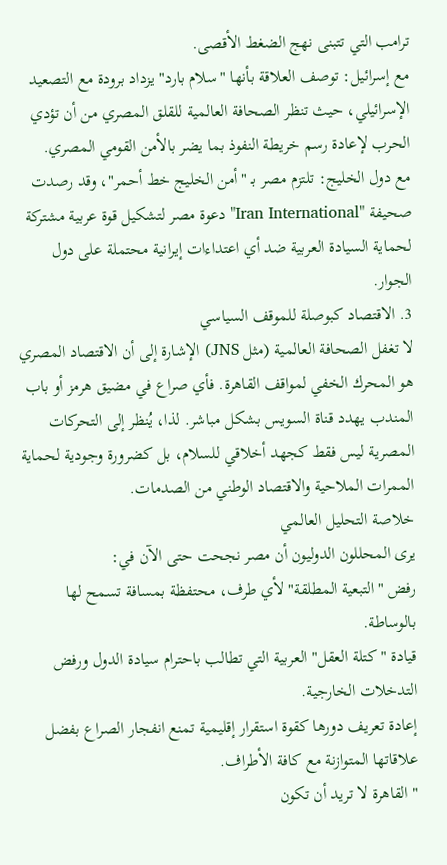ترامب التي تتبنى نهج الضغط الأقصى.
مع إسرائيل: توصف العلاقة بأنها "سلام بارد" يزداد برودة مع التصعيد الإسرائيلي، حيث تنظر الصحافة العالمية للقلق المصري من أن تؤدي الحرب لإعادة رسم خريطة النفوذ بما يضر بالأمن القومي المصري.
مع دول الخليج: تلتزم مصر بـ "أمن الخليج خط أحمر"، وقد رصدت صحيفة "Iran International" دعوة مصر لتشكيل قوة عربية مشتركة لحماية السيادة العربية ضد أي اعتداءات إيرانية محتملة على دول الجوار.
3. الاقتصاد كبوصلة للموقف السياسي
لا تغفل الصحافة العالمية (مثل JNS) الإشارة إلى أن الاقتصاد المصري هو المحرك الخفي لمواقف القاهرة. فأي صراع في مضيق هرمز أو باب المندب يهدد قناة السويس بشكل مباشر. لذا، يُنظر إلى التحركات المصرية ليس فقط كجهد أخلاقي للسلام، بل كضرورة وجودية لحماية الممرات الملاحية والاقتصاد الوطني من الصدمات.
خلاصة التحليل العالمي
يرى المحللون الدوليون أن مصر نجحت حتى الآن في:
رفض "التبعية المطلقة" لأي طرف، محتفظة بمسافة تسمح لها بالوساطة.
قيادة "كتلة العقل" العربية التي تطالب باحترام سيادة الدول ورفض التدخلات الخارجية.
إعادة تعريف دورها كقوة استقرار إقليمية تمنع انفجار الصراع بفضل علاقاتها المتوازنة مع كافة الأطراف.
"القاهرة لا تريد أن تكون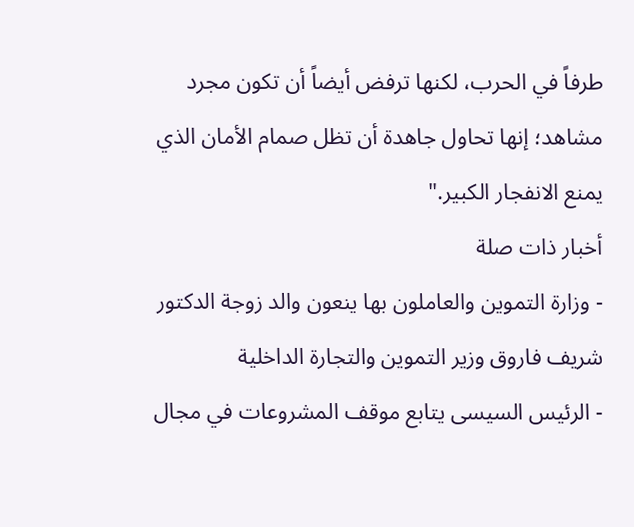طرفاً في الحرب، لكنها ترفض أيضاً أن تكون مجرد مشاهد؛ إنها تحاول جاهدة أن تظل صمام الأمان الذي يمنع الانفجار الكبير."
أخبار ذات صلة
- وزارة التموين والعاملون بها ينعون والد زوجة الدكتور شريف فاروق وزير التموين والتجارة الداخلية
- الرئيس السيسى يتابع موقف المشروعات في مجال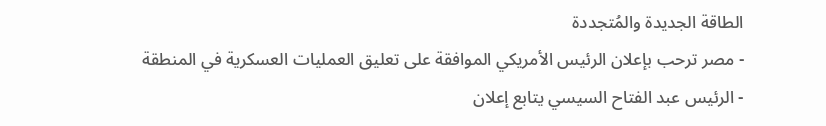الطاقة الجديدة والمُتجددة
- مصر ترحب بإعلان الرئيس الأمريكي الموافقة على تعليق العمليات العسكرية في المنطقة
- الرئيس عبد الفتاح السيسي يتابع إعلان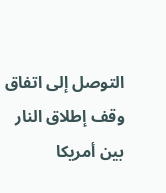التوصل إلى اتفاق وقف إطلاق النار بين أمريكا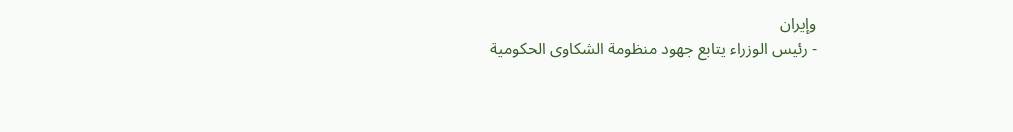وإيران
- رئيس الوزراء يتابع جهود منظومة الشكاوى الحكومية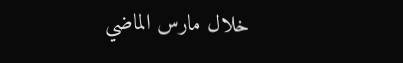خلال مارس الماضي